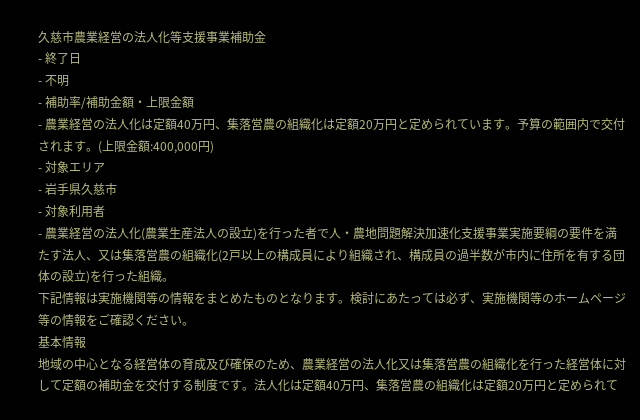久慈市農業経営の法人化等支援事業補助金
- 終了日
- 不明
- 補助率/補助金額・上限金額
- 農業経営の法人化は定額40万円、集落営農の組織化は定額20万円と定められています。予算の範囲内で交付されます。(上限金額:400,000円)
- 対象エリア
- 岩手県久慈市
- 対象利用者
- 農業経営の法人化(農業生産法人の設立)を行った者で人・農地問題解決加速化支援事業実施要綱の要件を満たす法人、又は集落営農の組織化(2戸以上の構成員により組織され、構成員の過半数が市内に住所を有する団体の設立)を行った組織。
下記情報は実施機関等の情報をまとめたものとなります。検討にあたっては必ず、実施機関等のホームページ等の情報をご確認ください。
基本情報
地域の中心となる経営体の育成及び確保のため、農業経営の法人化又は集落営農の組織化を行った経営体に対して定額の補助金を交付する制度です。法人化は定額40万円、集落営農の組織化は定額20万円と定められて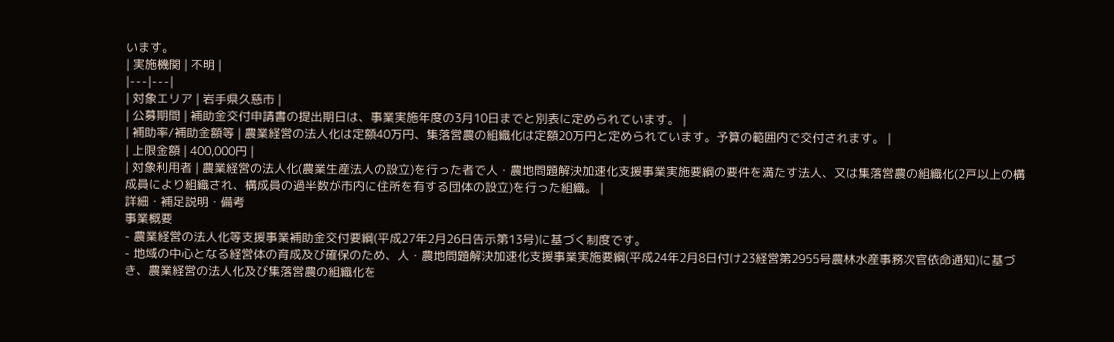います。
| 実施機関 | 不明 |
|---|---|
| 対象エリア | 岩手県久慈市 |
| 公募期間 | 補助金交付申請書の提出期日は、事業実施年度の3月10日までと別表に定められています。 |
| 補助率/補助金額等 | 農業経営の法人化は定額40万円、集落営農の組織化は定額20万円と定められています。予算の範囲内で交付されます。 |
| 上限金額 | 400,000円 |
| 対象利用者 | 農業経営の法人化(農業生産法人の設立)を行った者で人・農地問題解決加速化支援事業実施要綱の要件を満たす法人、又は集落営農の組織化(2戸以上の構成員により組織され、構成員の過半数が市内に住所を有する団体の設立)を行った組織。 |
詳細・補足説明・備考
事業概要
- 農業経営の法人化等支援事業補助金交付要綱(平成27年2月26日告示第13号)に基づく制度です。
- 地域の中心となる経営体の育成及び確保のため、人・農地問題解決加速化支援事業実施要綱(平成24年2月8日付け23経営第2955号農林水産事務次官依命通知)に基づき、農業経営の法人化及び集落営農の組織化を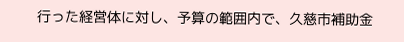行った経営体に対し、予算の範囲内で、久慈市補助金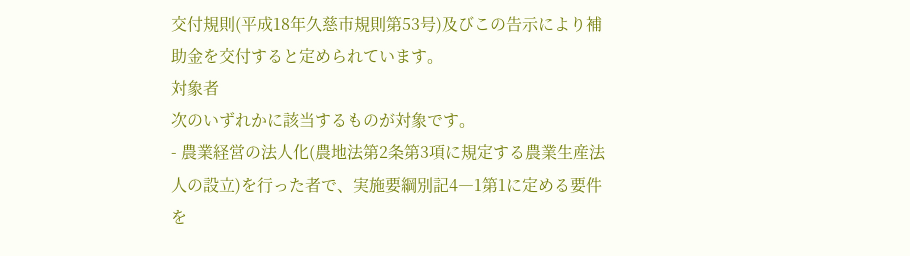交付規則(平成18年久慈市規則第53号)及びこの告示により補助金を交付すると定められています。
対象者
次のいずれかに該当するものが対象です。
- 農業経営の法人化(農地法第2条第3項に規定する農業生産法人の設立)を行った者で、実施要綱別記4―1第1に定める要件を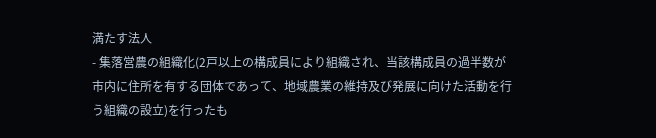満たす法人
- 集落営農の組織化(2戸以上の構成員により組織され、当該構成員の過半数が市内に住所を有する団体であって、地域農業の維持及び発展に向けた活動を行う組織の設立)を行ったも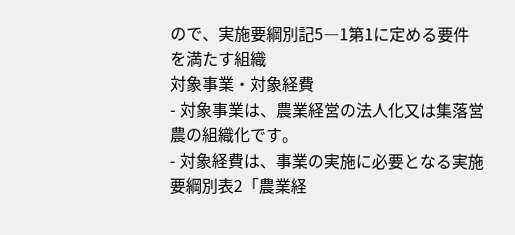ので、実施要綱別記5―1第1に定める要件を満たす組織
対象事業・対象経費
- 対象事業は、農業経営の法人化又は集落営農の組織化です。
- 対象経費は、事業の実施に必要となる実施要綱別表2「農業経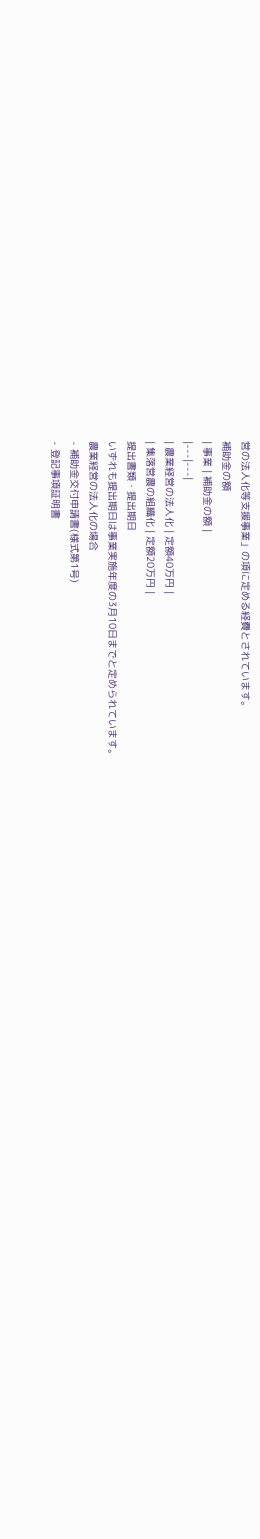営の法人化等支援事業」の項に定める経費とされています。
補助金の額
| 事業 | 補助金の額 |
|---|---|
| 農業経営の法人化 | 定額40万円 |
| 集落営農の組織化 | 定額20万円 |
提出書類・提出期日
いずれも提出期日は事業実施年度の3月10日までと定められています。
農業経営の法人化の場合
- 補助金交付申請書(様式第1号)
- 登記事項証明書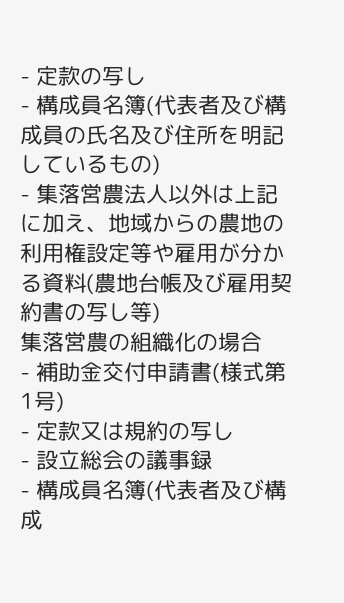- 定款の写し
- 構成員名簿(代表者及び構成員の氏名及び住所を明記しているもの)
- 集落営農法人以外は上記に加え、地域からの農地の利用権設定等や雇用が分かる資料(農地台帳及び雇用契約書の写し等)
集落営農の組織化の場合
- 補助金交付申請書(様式第1号)
- 定款又は規約の写し
- 設立総会の議事録
- 構成員名簿(代表者及び構成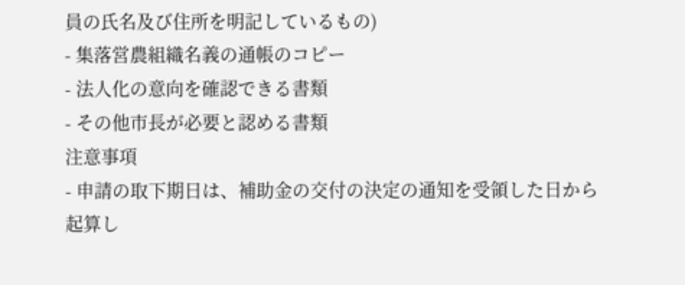員の氏名及び住所を明記しているもの)
- 集落営農組織名義の通帳のコピー
- 法人化の意向を確認できる書類
- その他市長が必要と認める書類
注意事項
- 申請の取下期日は、補助金の交付の決定の通知を受領した日から起算し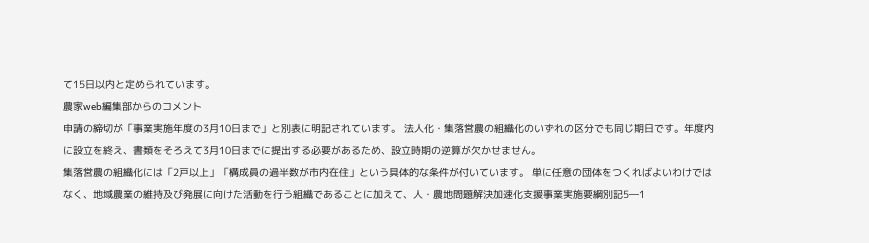て15日以内と定められています。
農家web編集部からのコメント
申請の締切が「事業実施年度の3月10日まで」と別表に明記されています。 法人化・集落営農の組織化のいずれの区分でも同じ期日です。年度内に設立を終え、書類をそろえて3月10日までに提出する必要があるため、設立時期の逆算が欠かせません。
集落営農の組織化には「2戸以上」「構成員の過半数が市内在住」という具体的な条件が付いています。 単に任意の団体をつくればよいわけではなく、地域農業の維持及び発展に向けた活動を行う組織であることに加えて、人・農地問題解決加速化支援事業実施要綱別記5―1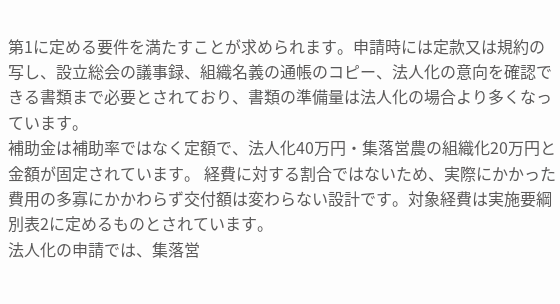第1に定める要件を満たすことが求められます。申請時には定款又は規約の写し、設立総会の議事録、組織名義の通帳のコピー、法人化の意向を確認できる書類まで必要とされており、書類の準備量は法人化の場合より多くなっています。
補助金は補助率ではなく定額で、法人化40万円・集落営農の組織化20万円と金額が固定されています。 経費に対する割合ではないため、実際にかかった費用の多寡にかかわらず交付額は変わらない設計です。対象経費は実施要綱別表2に定めるものとされています。
法人化の申請では、集落営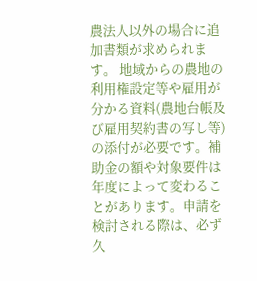農法人以外の場合に追加書類が求められます。 地域からの農地の利用権設定等や雇用が分かる資料(農地台帳及び雇用契約書の写し等)の添付が必要です。補助金の額や対象要件は年度によって変わることがあります。申請を検討される際は、必ず久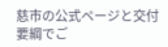慈市の公式ページと交付要綱でご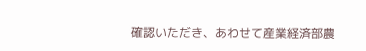確認いただき、あわせて産業経済部農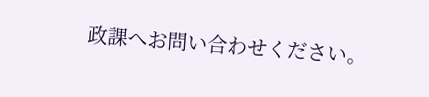政課へお問い合わせください。